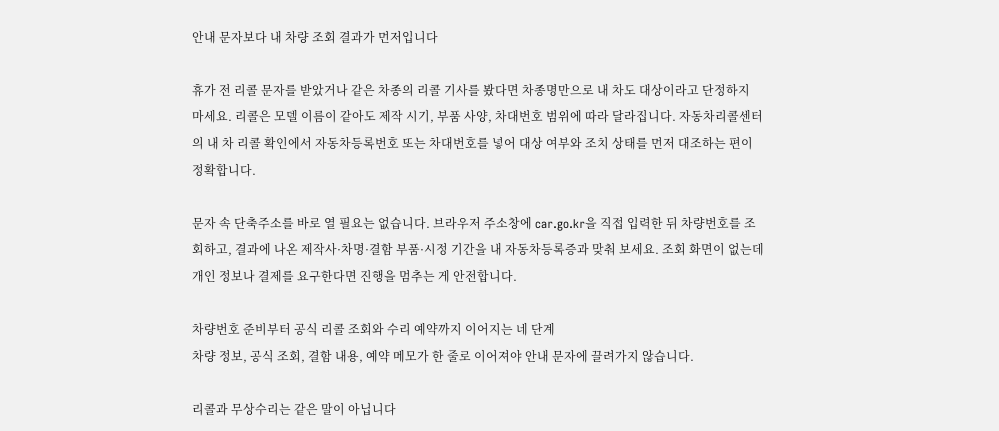안내 문자보다 내 차량 조회 결과가 먼저입니다

휴가 전 리콜 문자를 받았거나 같은 차종의 리콜 기사를 봤다면 차종명만으로 내 차도 대상이라고 단정하지 마세요. 리콜은 모델 이름이 같아도 제작 시기, 부품 사양, 차대번호 범위에 따라 달라집니다. 자동차리콜센터의 내 차 리콜 확인에서 자동차등록번호 또는 차대번호를 넣어 대상 여부와 조치 상태를 먼저 대조하는 편이 정확합니다.

문자 속 단축주소를 바로 열 필요는 없습니다. 브라우저 주소창에 car.go.kr을 직접 입력한 뒤 차량번호를 조회하고, 결과에 나온 제작사·차명·결함 부품·시정 기간을 내 자동차등록증과 맞춰 보세요. 조회 화면이 없는데 개인 정보나 결제를 요구한다면 진행을 멈추는 게 안전합니다.

차량번호 준비부터 공식 리콜 조회와 수리 예약까지 이어지는 네 단계
차량 정보, 공식 조회, 결함 내용, 예약 메모가 한 줄로 이어져야 안내 문자에 끌려가지 않습니다.

리콜과 무상수리는 같은 말이 아닙니다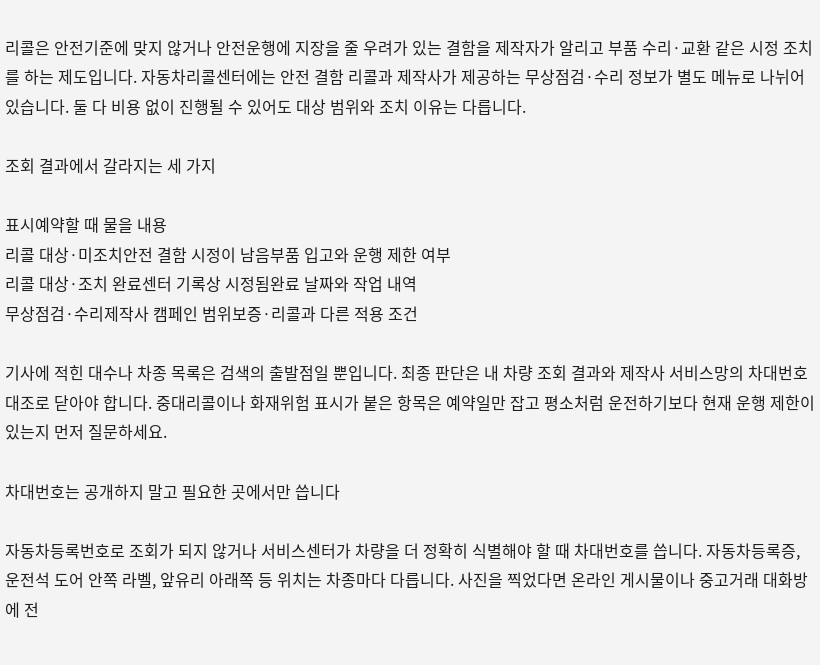리콜은 안전기준에 맞지 않거나 안전운행에 지장을 줄 우려가 있는 결함을 제작자가 알리고 부품 수리·교환 같은 시정 조치를 하는 제도입니다. 자동차리콜센터에는 안전 결함 리콜과 제작사가 제공하는 무상점검·수리 정보가 별도 메뉴로 나뉘어 있습니다. 둘 다 비용 없이 진행될 수 있어도 대상 범위와 조치 이유는 다릅니다.

조회 결과에서 갈라지는 세 가지

표시예약할 때 물을 내용
리콜 대상·미조치안전 결함 시정이 남음부품 입고와 운행 제한 여부
리콜 대상·조치 완료센터 기록상 시정됨완료 날짜와 작업 내역
무상점검·수리제작사 캠페인 범위보증·리콜과 다른 적용 조건

기사에 적힌 대수나 차종 목록은 검색의 출발점일 뿐입니다. 최종 판단은 내 차량 조회 결과와 제작사 서비스망의 차대번호 대조로 닫아야 합니다. 중대리콜이나 화재위험 표시가 붙은 항목은 예약일만 잡고 평소처럼 운전하기보다 현재 운행 제한이 있는지 먼저 질문하세요.

차대번호는 공개하지 말고 필요한 곳에서만 씁니다

자동차등록번호로 조회가 되지 않거나 서비스센터가 차량을 더 정확히 식별해야 할 때 차대번호를 씁니다. 자동차등록증, 운전석 도어 안쪽 라벨, 앞유리 아래쪽 등 위치는 차종마다 다릅니다. 사진을 찍었다면 온라인 게시물이나 중고거래 대화방에 전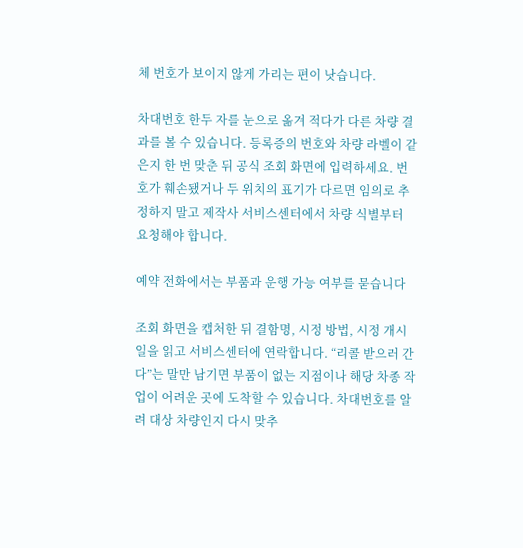체 번호가 보이지 않게 가리는 편이 낫습니다.

차대번호 한두 자를 눈으로 옮겨 적다가 다른 차량 결과를 볼 수 있습니다. 등록증의 번호와 차량 라벨이 같은지 한 번 맞춘 뒤 공식 조회 화면에 입력하세요. 번호가 훼손됐거나 두 위치의 표기가 다르면 임의로 추정하지 말고 제작사 서비스센터에서 차량 식별부터 요청해야 합니다.

예약 전화에서는 부품과 운행 가능 여부를 묻습니다

조회 화면을 캡처한 뒤 결함명, 시정 방법, 시정 개시일을 읽고 서비스센터에 연락합니다. “리콜 받으러 간다”는 말만 남기면 부품이 없는 지점이나 해당 차종 작업이 어려운 곳에 도착할 수 있습니다. 차대번호를 알려 대상 차량인지 다시 맞추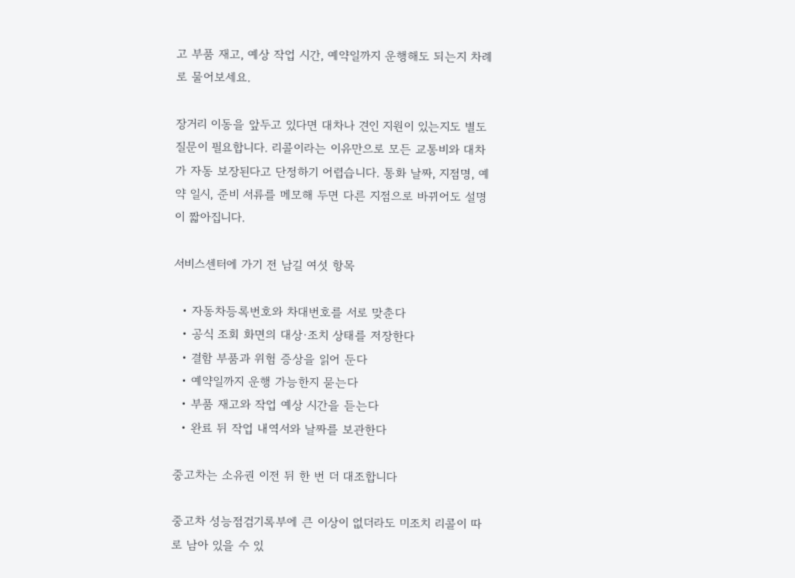고 부품 재고, 예상 작업 시간, 예약일까지 운행해도 되는지 차례로 물어보세요.

장거리 이동을 앞두고 있다면 대차나 견인 지원이 있는지도 별도 질문이 필요합니다. 리콜이라는 이유만으로 모든 교통비와 대차가 자동 보장된다고 단정하기 어렵습니다. 통화 날짜, 지점명, 예약 일시, 준비 서류를 메모해 두면 다른 지점으로 바뀌어도 설명이 짧아집니다.

서비스센터에 가기 전 남길 여섯 항목

  • 자동차등록번호와 차대번호를 서로 맞춘다
  • 공식 조회 화면의 대상·조치 상태를 저장한다
  • 결함 부품과 위험 증상을 읽어 둔다
  • 예약일까지 운행 가능한지 묻는다
  • 부품 재고와 작업 예상 시간을 듣는다
  • 완료 뒤 작업 내역서와 날짜를 보관한다

중고차는 소유권 이전 뒤 한 번 더 대조합니다

중고차 성능점검기록부에 큰 이상이 없더라도 미조치 리콜이 따로 남아 있을 수 있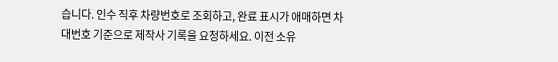습니다. 인수 직후 차량번호로 조회하고, 완료 표시가 애매하면 차대번호 기준으로 제작사 기록을 요청하세요. 이전 소유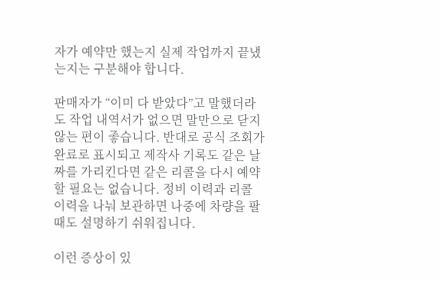자가 예약만 했는지 실제 작업까지 끝냈는지는 구분해야 합니다.

판매자가 “이미 다 받았다”고 말했더라도 작업 내역서가 없으면 말만으로 닫지 않는 편이 좋습니다. 반대로 공식 조회가 완료로 표시되고 제작사 기록도 같은 날짜를 가리킨다면 같은 리콜을 다시 예약할 필요는 없습니다. 정비 이력과 리콜 이력을 나눠 보관하면 나중에 차량을 팔 때도 설명하기 쉬워집니다.

이런 증상이 있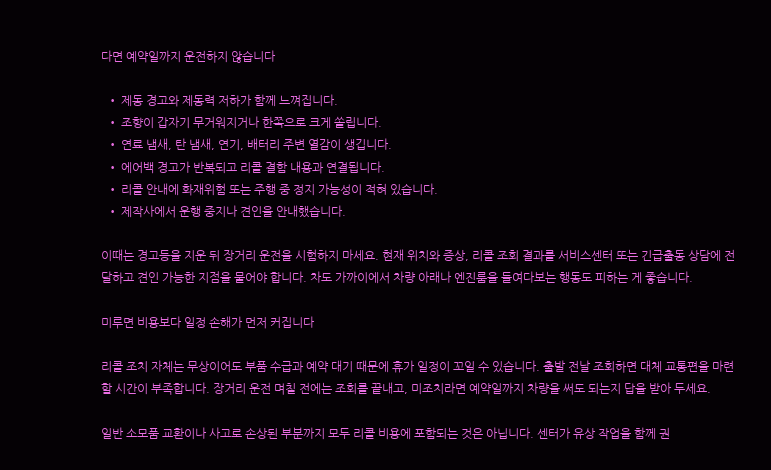다면 예약일까지 운전하지 않습니다

  • 제동 경고와 제동력 저하가 함께 느껴집니다.
  • 조향이 갑자기 무거워지거나 한쪽으로 크게 쏠립니다.
  • 연료 냄새, 탄 냄새, 연기, 배터리 주변 열감이 생깁니다.
  • 에어백 경고가 반복되고 리콜 결함 내용과 연결됩니다.
  • 리콜 안내에 화재위험 또는 주행 중 정지 가능성이 적혀 있습니다.
  • 제작사에서 운행 중지나 견인을 안내했습니다.

이때는 경고등을 지운 뒤 장거리 운전을 시험하지 마세요. 현재 위치와 증상, 리콜 조회 결과를 서비스센터 또는 긴급출동 상담에 전달하고 견인 가능한 지점을 물어야 합니다. 차도 가까이에서 차량 아래나 엔진룸을 들여다보는 행동도 피하는 게 좋습니다.

미루면 비용보다 일정 손해가 먼저 커집니다

리콜 조치 자체는 무상이어도 부품 수급과 예약 대기 때문에 휴가 일정이 꼬일 수 있습니다. 출발 전날 조회하면 대체 교통편을 마련할 시간이 부족합니다. 장거리 운전 며칠 전에는 조회를 끝내고, 미조치라면 예약일까지 차량을 써도 되는지 답을 받아 두세요.

일반 소모품 교환이나 사고로 손상된 부분까지 모두 리콜 비용에 포함되는 것은 아닙니다. 센터가 유상 작업을 함께 권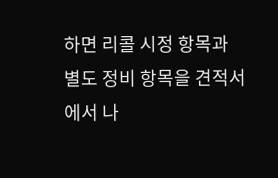하면 리콜 시정 항목과 별도 정비 항목을 견적서에서 나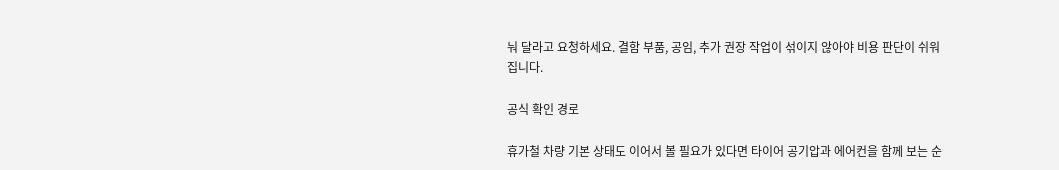눠 달라고 요청하세요. 결함 부품, 공임, 추가 권장 작업이 섞이지 않아야 비용 판단이 쉬워집니다.

공식 확인 경로

휴가철 차량 기본 상태도 이어서 볼 필요가 있다면 타이어 공기압과 에어컨을 함께 보는 순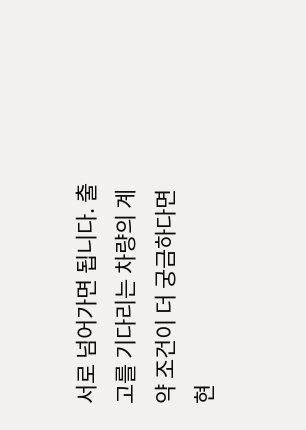서로 넘어가면 됩니다. 출고를 기다리는 차량의 계약 조건이 더 궁금하다면 현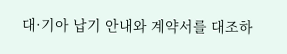대·기아 납기 안내와 계약서를 대조하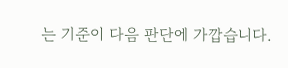는 기준이 다음 판단에 가깝습니다.